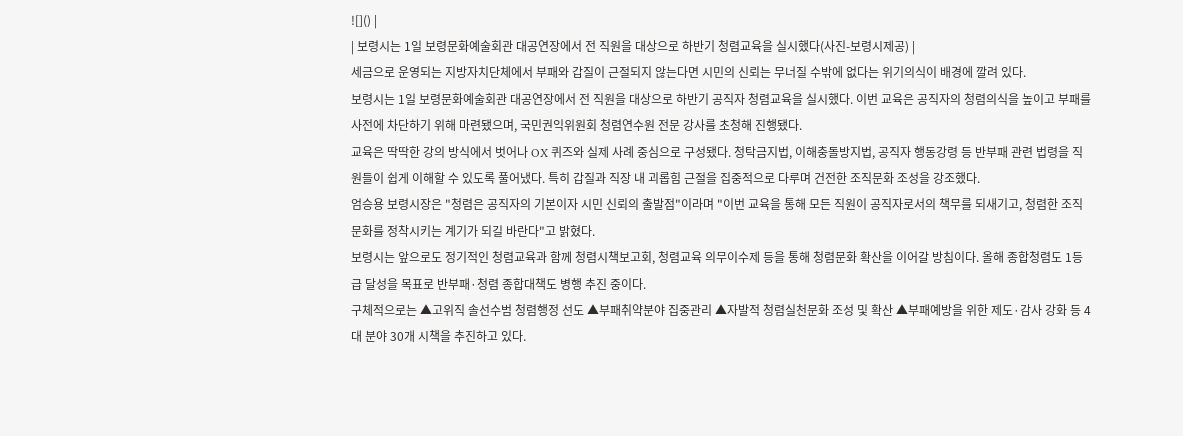![]() |
| 보령시는 1일 보령문화예술회관 대공연장에서 전 직원을 대상으로 하반기 청렴교육을 실시했다(사진-보령시제공) |
세금으로 운영되는 지방자치단체에서 부패와 갑질이 근절되지 않는다면 시민의 신뢰는 무너질 수밖에 없다는 위기의식이 배경에 깔려 있다.
보령시는 1일 보령문화예술회관 대공연장에서 전 직원을 대상으로 하반기 공직자 청렴교육을 실시했다. 이번 교육은 공직자의 청렴의식을 높이고 부패를 사전에 차단하기 위해 마련됐으며, 국민권익위원회 청렴연수원 전문 강사를 초청해 진행됐다.
교육은 딱딱한 강의 방식에서 벗어나 OX 퀴즈와 실제 사례 중심으로 구성됐다. 청탁금지법, 이해충돌방지법, 공직자 행동강령 등 반부패 관련 법령을 직원들이 쉽게 이해할 수 있도록 풀어냈다. 특히 갑질과 직장 내 괴롭힘 근절을 집중적으로 다루며 건전한 조직문화 조성을 강조했다.
엄승용 보령시장은 "청렴은 공직자의 기본이자 시민 신뢰의 출발점"이라며 "이번 교육을 통해 모든 직원이 공직자로서의 책무를 되새기고, 청렴한 조직문화를 정착시키는 계기가 되길 바란다"고 밝혔다.
보령시는 앞으로도 정기적인 청렴교육과 함께 청렴시책보고회, 청렴교육 의무이수제 등을 통해 청렴문화 확산을 이어갈 방침이다. 올해 종합청렴도 1등급 달성을 목표로 반부패·청렴 종합대책도 병행 추진 중이다.
구체적으로는 ▲고위직 솔선수범 청렴행정 선도 ▲부패취약분야 집중관리 ▲자발적 청렴실천문화 조성 및 확산 ▲부패예방을 위한 제도·감사 강화 등 4대 분야 30개 시책을 추진하고 있다.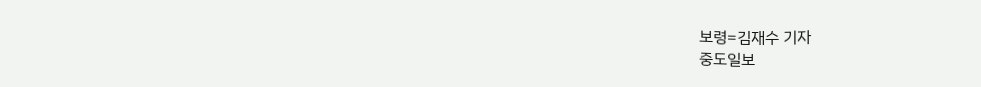보령=김재수 기자
중도일보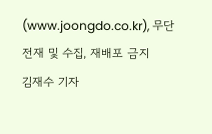(www.joongdo.co.kr), 무단전재 및 수집, 재배포 금지
김재수 기자